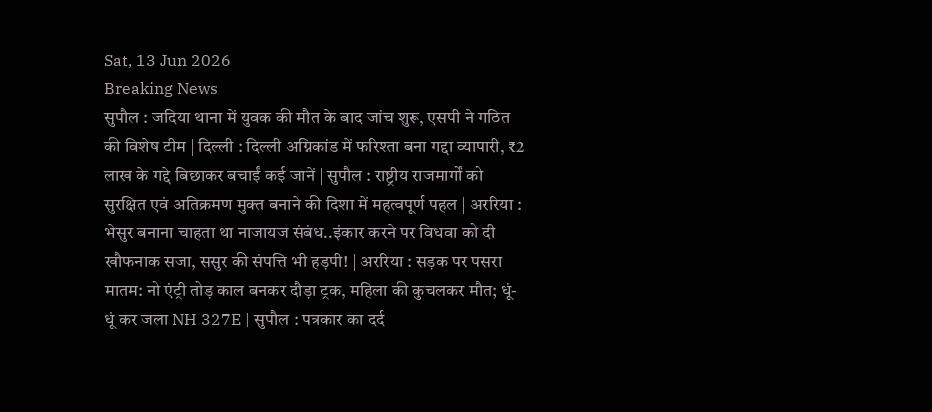Sat, 13 Jun 2026
Breaking News
सुपौल : जदिया थाना में युवक की मौत के बाद जांच शुरू, एसपी ने गठित की विशेष टीम | दिल्ली : दिल्ली अग्निकांड में फरिश्ता बना गद्दा व्यापारी, ₹2 लाख के गद्दे बिछाकर बचाईं कई जानें | सुपौल : राष्ट्रीय राजमार्गों को सुरक्षित एवं अतिक्रमण मुक्त बनाने की दिशा में महत्वपूर्ण पहल | अररिया : भेसुर बनाना चाहता था नाजायज संबंध..इंकार करने पर विधवा को दी खौफनाक सजा, ससुर की संपत्ति भी हड़पी! | अररिया : सड़क पर पसरा मातम: नो एंट्री तोड़ काल बनकर दौड़ा ट्रक, महिला की कुचलकर मौत; धूं-धूं कर जला NH 327E | सुपौल : पत्रकार का दर्द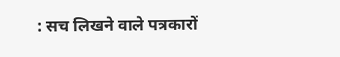: सच लिखने वाले पत्रकारों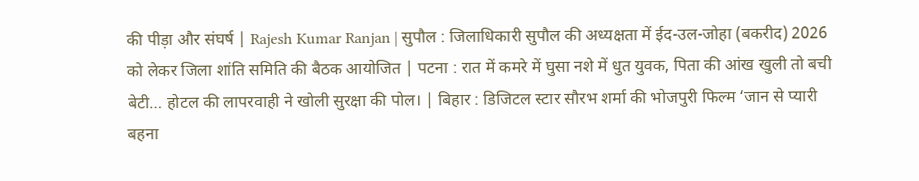की पीड़ा और संघर्ष | Rajesh Kumar Ranjan | सुपौल : जिलाधिकारी सुपौल की अध्यक्षता में ईद-उल-जोहा (बकरीद) 2026 को लेकर जिला शांति समिति की बैठक आयोजित | पटना : रात में कमरे में घुसा नशे में धुत युवक, पिता की आंख खुली तो बची बेटी… होटल की लापरवाही ने खोली सुरक्षा की पोल। | बिहार : डिजिटल स्टार सौरभ शर्मा की भोजपुरी फिल्म ‘जान से प्यारी बहना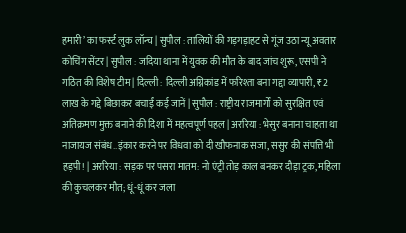हमारी’ का फर्स्ट लुक लॉन्च | सुपौल : तालियों की गड़गड़ाहट से गूंज उठा न्यू अवतार कोचिंग सेंटर | सुपौल : जदिया थाना में युवक की मौत के बाद जांच शुरू, एसपी ने गठित की विशेष टीम | दिल्ली : दिल्ली अग्निकांड में फरिश्ता बना गद्दा व्यापारी, ₹2 लाख के गद्दे बिछाकर बचाईं कई जानें | सुपौल : राष्ट्रीय राजमार्गों को सुरक्षित एवं अतिक्रमण मुक्त बनाने की दिशा में महत्वपूर्ण पहल | अररिया : भेसुर बनाना चाहता था नाजायज संबंध..इंकार करने पर विधवा को दी खौफनाक सजा, ससुर की संपत्ति भी हड़पी! | अररिया : सड़क पर पसरा मातम: नो एंट्री तोड़ काल बनकर दौड़ा ट्रक, महिला की कुचलकर मौत; धूं-धूं कर जला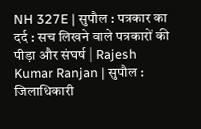NH 327E | सुपौल : पत्रकार का दर्द : सच लिखने वाले पत्रकारों की पीड़ा और संघर्ष | Rajesh Kumar Ranjan | सुपौल : जिलाधिकारी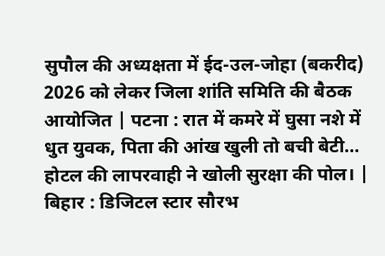सुपौल की अध्यक्षता में ईद-उल-जोहा (बकरीद) 2026 को लेकर जिला शांति समिति की बैठक आयोजित | पटना : रात में कमरे में घुसा नशे में धुत युवक, पिता की आंख खुली तो बची बेटी… होटल की लापरवाही ने खोली सुरक्षा की पोल। | बिहार : डिजिटल स्टार सौरभ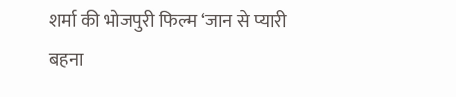शर्मा की भोजपुरी फिल्म ‘जान से प्यारी बहना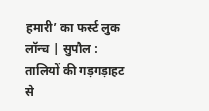हमारी’ का फर्स्ट लुक लॉन्च | सुपौल : तालियों की गड़गड़ाहट से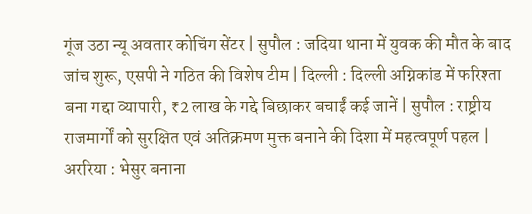गूंज उठा न्यू अवतार कोचिंग सेंटर | सुपौल : जदिया थाना में युवक की मौत के बाद जांच शुरू, एसपी ने गठित की विशेष टीम | दिल्ली : दिल्ली अग्निकांड में फरिश्ता बना गद्दा व्यापारी, ₹2 लाख के गद्दे बिछाकर बचाईं कई जानें | सुपौल : राष्ट्रीय राजमार्गों को सुरक्षित एवं अतिक्रमण मुक्त बनाने की दिशा में महत्वपूर्ण पहल | अररिया : भेसुर बनाना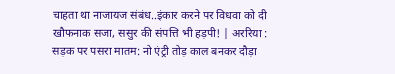चाहता था नाजायज संबंध..इंकार करने पर विधवा को दी खौफनाक सजा, ससुर की संपत्ति भी हड़पी! | अररिया : सड़क पर पसरा मातम: नो एंट्री तोड़ काल बनकर दौड़ा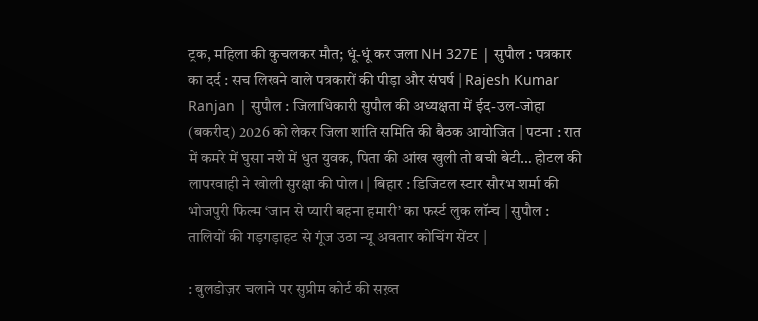ट्रक, महिला की कुचलकर मौत; धूं-धूं कर जला NH 327E | सुपौल : पत्रकार का दर्द : सच लिखने वाले पत्रकारों की पीड़ा और संघर्ष | Rajesh Kumar Ranjan | सुपौल : जिलाधिकारी सुपौल की अध्यक्षता में ईद-उल-जोहा (बकरीद) 2026 को लेकर जिला शांति समिति की बैठक आयोजित | पटना : रात में कमरे में घुसा नशे में धुत युवक, पिता की आंख खुली तो बची बेटी… होटल की लापरवाही ने खोली सुरक्षा की पोल। | बिहार : डिजिटल स्टार सौरभ शर्मा की भोजपुरी फिल्म ‘जान से प्यारी बहना हमारी’ का फर्स्ट लुक लॉन्च | सुपौल : तालियों की गड़गड़ाहट से गूंज उठा न्यू अवतार कोचिंग सेंटर |

: बुलडोज़र चलाने पर सुप्रीम कोर्ट की सख़्त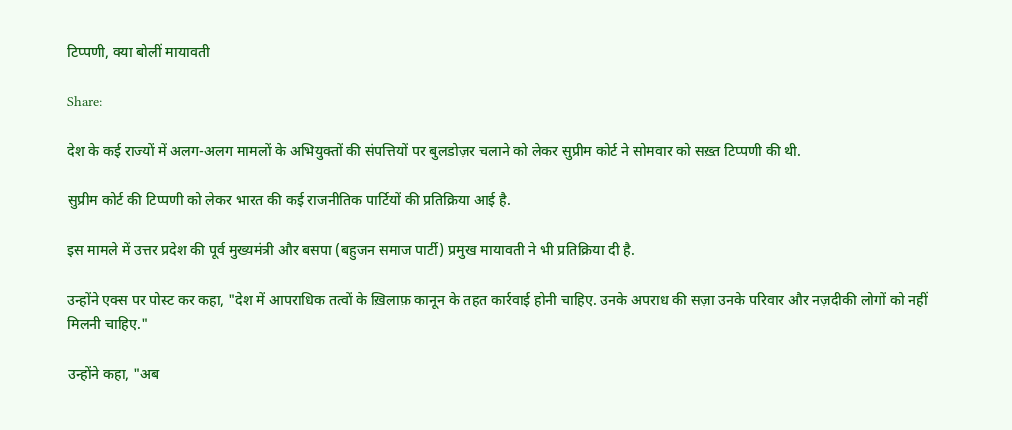टिप्पणी, क्या बोलीं मायावती

Share:

देश के कई राज्यों में अलग-अलग मामलों के अभियुक्तों की संपत्तियों पर बुलडोज़र चलाने को लेकर सुप्रीम कोर्ट ने सोमवार को सख़्त टिप्पणी की थी.

सुप्रीम कोर्ट की टिप्पणी को लेकर भारत की कई राजनीतिक पार्टियों की प्रतिक्रिया आई है.

इस मामले में उत्तर प्रदेश की पूर्व मुख्यमंत्री और बसपा (बहुजन समाज पार्टी) प्रमुख मायावती ने भी प्रतिक्रिया दी है.

उन्होंने एक्स पर पोस्ट कर कहा, "देश में आपराधिक तत्वों के ख़िलाफ़ कानून के तहत कार्रवाई होनी चाहिए. उनके अपराध की सज़ा उनके परिवार और नज़दीकी लोगों को नहीं मिलनी चाहिए."

उन्होंने कहा, "अब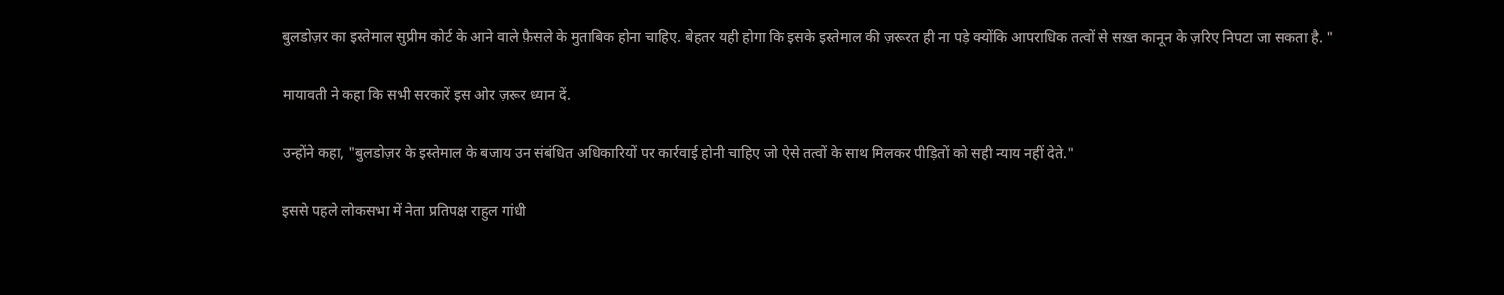बुलडोज़र का इस्तेमाल सुप्रीम कोर्ट के आने वाले फ़ैसले के मुताबिक होना चाहिए. बेहतर यही होगा कि इसके इस्तेमाल की ज़रूरत ही ना पड़े क्योंकि आपराधिक तत्वों से सख़्त कानून के ज़रिए निपटा जा सकता है. "

मायावती ने कहा कि सभी सरकारें इस ओर ज़रूर ध्यान दें.

उन्होंने कहा, "बुलडोज़र के इस्तेमाल के बजाय उन संबंधित अधिकारियों पर कार्रवाई होनी चाहिए जो ऐसे तत्वों के साथ मिलकर पीड़ितों को सही न्याय नहीं देते."

इससे पहले लोकसभा में नेता प्रतिपक्ष राहुल गांधी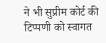ने भी सुप्रीम कोर्ट की टिप्पणी को स्वागत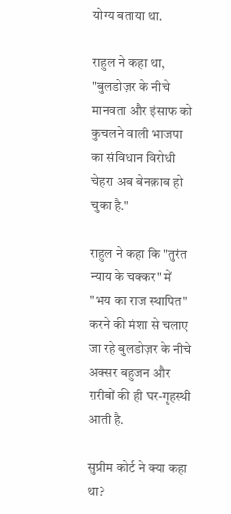योग्य बताया था.

राहुल ने कहा था, "बुलडोज़र के नीचे मानवता और इंसाफ को कुचलने वाली भाजपा का संविधान विरोधी चेहरा अब बेनक़ाब हो चुका है."

राहुल ने कहा कि "तुरंत न्याय के चक्कर" में "भय का राज स्थापित" करने की मंशा से चलाए जा रहे बुलडोज़र के नीचे अक्सर बहुजन और ग़रीबों की ही घर-गृहस्थी आती है.

सुप्रीम कोर्ट ने क्या कहा था?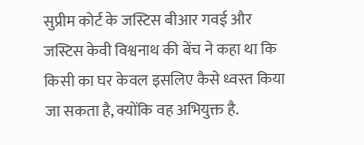सुप्रीम कोर्ट के जस्टिस बीआर गवई और जस्टिस केवी विश्वनाथ की बेंच ने कहा था कि किसी का घर केवल इसलिए कैसे ध्वस्त किया जा सकता है, क्योंकि वह अभियुक्त है.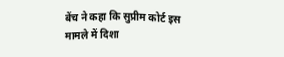बेंच ने कहा कि सुप्रीम कोर्ट इस मामले में दिशा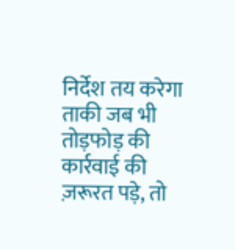निर्देश तय करेगा ताकी जब भी तोड़फोड़ की कार्रवाई की ज़रूरत पड़े, तो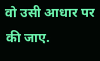वो उसी आधार पर की जाए.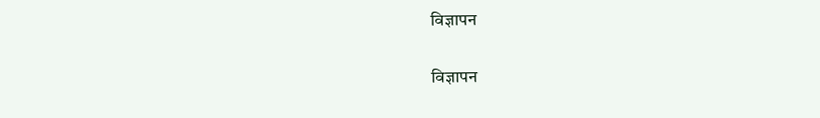विज्ञापन

विज्ञापन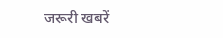जरूरी खबरें